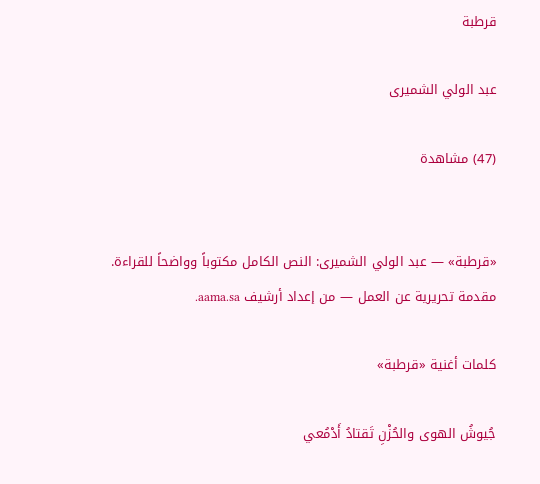قرطبة

عبد الولي الشميرى

(47) مشاهدة


«قرطبة» — عبد الولي الشميرى: النص الكامل مكتوباً وواضحاً للقراءة.
مقدمة تحريرية عن العمل — من إعداد أرشيف aama.sa.

كلمات أغنية «قرطبة»

جُيوشُ الهوى والحُزْنِ تَقتادُ أَدْمُعي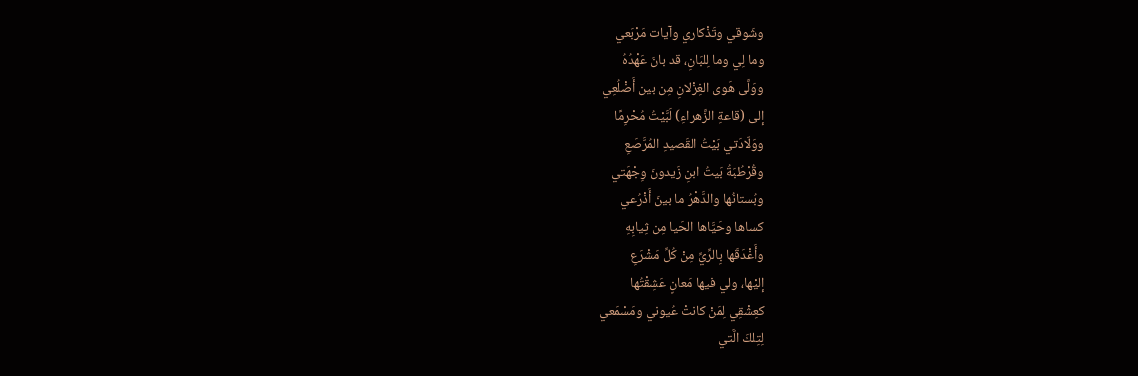وشَوقي وتَذْكاري وآيات مَرْبَعي
وما لِي وما لِلبَانِ، قد بانَ عَهْدُهُ
ووَلَّى هَوى الغِزْلانِ مِن بين أَضْلُعِي
إلى (قاعةِ الزَّهراءِ) لَبَّيْتُ مُحْرِمًا
ووَلّادَتي بَيْتُ القَصيدِ المُرَّصَعِ
وقُرْطُبَةُ بَيتُ ابنِ زَيدونَ وِجْهَتي
وبُستانُها والدَّهْرُ ما بينَ أَذْرُعي
كساها وحَيَّاها الحَيا مِن ثِيابِهِ
وأَغْدَقَها بِالرِّيِّ مِنْ كُلِّ مَشْرَعِ
إليْها، ولي فيها مَعانٍ عَشِقْتُها
كعِشْقِي لِمَنْ كانتْ عُيوني ومَسْمَعي
لِتِلكَ الَّتي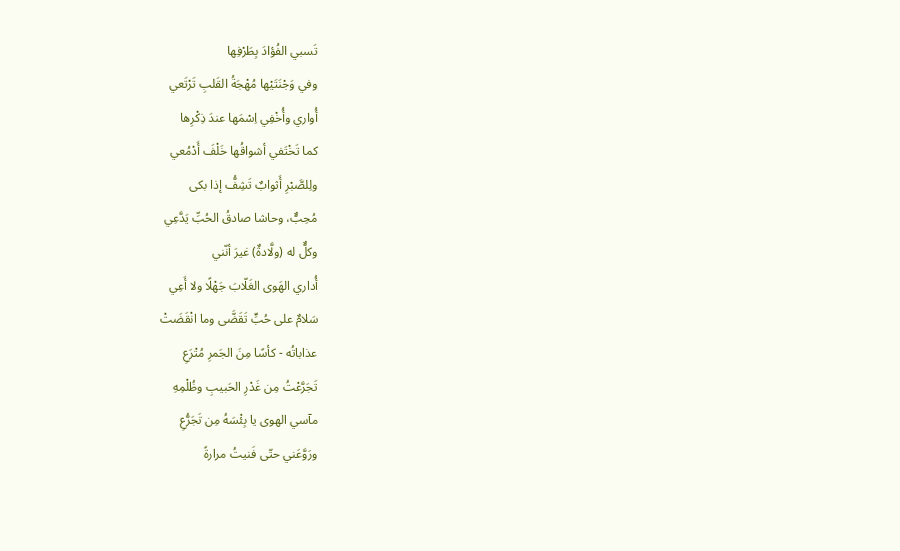تَسبي الفُؤادَ بِطَرْفِها
وفي وَجْنَتَيْها مُهْجَةُ القَلبِ تَرْتَعي
أُواري وأُخْفِي اِسْمَها عندَ ذِكْرِها
كما تَخْتَفي أشواقُها خَلْفَ أَدْمُعي
ولِلصَّبْرِ أَثوابٌ تَشِفُّ إذا بكى
مُحِبٌّ، وحاشا صادقُ الحُبِّ يَدَّعِي
وكلٌّ له (ولَّادةٌ) غيرَ أنّني
أُداري الهَوى الغَلّابَ جَهْلًا ولا أَعِي
سَلامٌ على حُبٍّ تَقَضَّى وما انْقَضَتْ
عذاباتُه - كأسًا مِنَ الجَمرِ مُتْرَعِ
تَجَرَّعْتُ مِن غَدْرِ الحَبيبِ وظُلْمِهِ
مآسي الهوى يا بِئْسَهُ مِن تَجَرُّعِ
ورَوَّعَني حتّى فَنيتُ مرارةً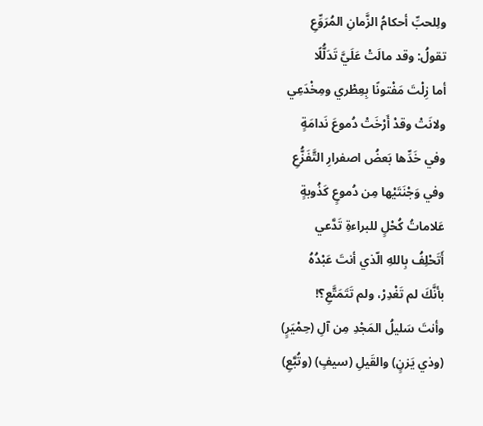ولِلحبِّ أحكامُ الزَّمانِ المُرَوِّعِ
تقولُ: وقد مالَتْ عَلَيَّ تَدَلُّلًا
أما زِلْتَ مَفْتونًا بِعِطْري ومِخْدَعِي
ولانَتْ وقدْ أَرْخَتْ دُموعَ نَدامَةٍ
وفي خَدِّها بَعضُ اصفرارِ التَّفَزُّعِ
وفي وَجْنَتَيْها مِن دُموعٍ كَذُوبةٍ
عَلاماتُ كُحْلٍ للبراءةِ تَدَّعي
أَتَحْلِفُ بِاللهِ الّذي أنتَ عَبْدُهُ
بأنَّكَ لم تَغْدِرْ، ولم تَتَمَتَّعِ؟!
وأنتَ سَليلُ المَجْدِ مِن آلِ (حِمْيَرٍ)
(وذي يَزنٍ) والقَيلِ (سيفٍ) (وتُبَّعِ)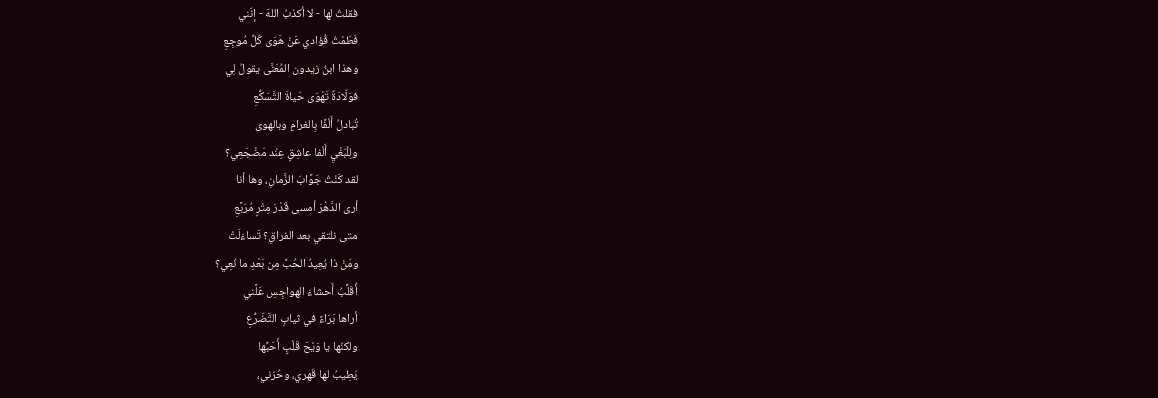فقلتُ لها - لا أكذبُ اللهَ - إنّني
فَطَمْتُ فُؤادي عَنْ هَوَى كُلِّ مُوجِعِ
وهذا ابنُ زيدون المُعَنَّى يقولُ لِي
فوَلّادَةٌ تَهْوَى حَياةَ التَّسَكُّعِ
تُبادلُ أَلْفًا بِالغرامِ وبالهوى
ولِلْبَغْيِ أَلْفا عاشِقٍ عِنْد مَضْجَعِي؟
لقد كَنْتُ جَوَّابَ الزَّمانِ، وها أنا
أرى الدَّهْرَ أمسى قَدْرَ مِتْرٍ مُرَبَّعِ
متى نلتقي بعد الفراقِ؟ تَساءَلَتْ
ومَنْ ذا يُعِيدُ الحُبَّ مِن بَعْدِ ما نُعِي؟
أُقَلِّبُ أَحشاءَ الهواجِسِ عَلَّني
أراها بَرَاءً في ثيابِ التَّضَرُّعِ
ولكنّها يا وَيْحَ قَلْبٍ أَحَبَّها
يَطِيبُ لها قَهري، وحُزني،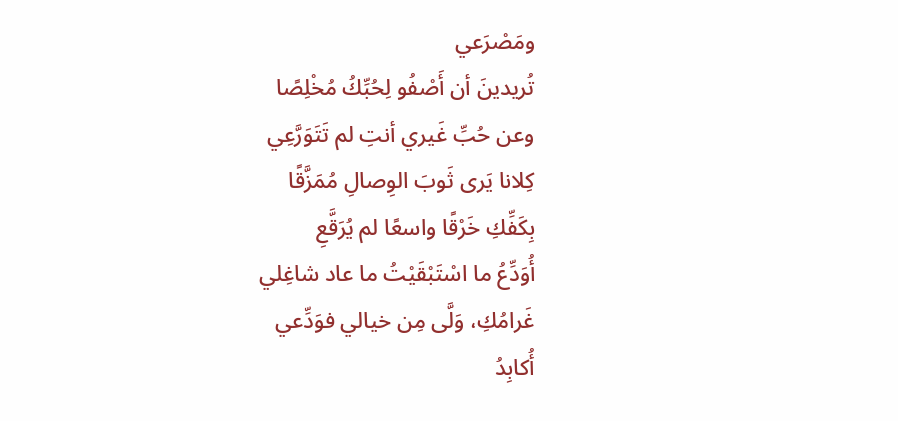ومَصْرَعي
تُريدينَ أن أَصْفُو لِحُبِّكُ مُخْلِصًا
وعن حُبِّ غَيري أنتِ لم تَتَوَرَّعِي
كِلانا يَرى ثَوبَ الوِصالِ مُمَزَّقًا
بِكَفِّكِ خَرْقًا واسعًا لم يُرَقَّعِ
أُوَدِّعُ ما اسْتَبْقَيْتُ ما عاد شاغِلي
غَرامُكِ، وَلَّى مِن خيالي فوَدِّعي
أُكابِدُ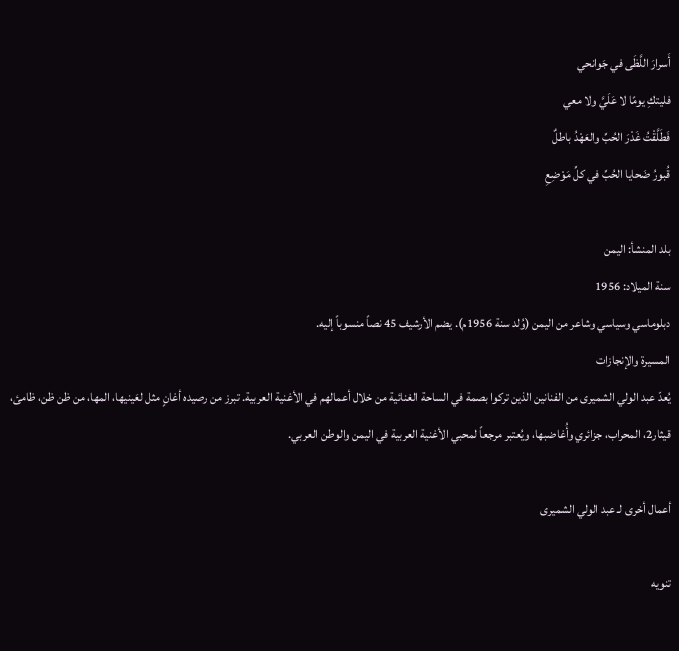أَسرارَ اللَّظَى في جَوانحي
فليتكِ يومًا لا عَلَيَّ ولا معي
فَطَلَّقْتُ غَدْرَ الحُبِّ والعَهْدُ باطلٌ
قُبورُ ضَحايا الحُبِّ في كلِّ مَوْضِعِ

بلد المنشأ: اليمن
سنة الميلاد: 1956
دبلوماسي وسياسي وشاعر من اليمن (وُلد سنة 1956م). يضم الأرشيف 45 نصاً منسوباً إليه.
المسيرة والإنجازات
يُعدّ عبد الولي الشميرى من الفنانين الذين تركوا بصمة في الساحة الغنائية من خلال أعمالهم في الأغنية العربية. تبرز من رصيده أغانٍ مثل لعَينيها، المها، من ظن ظن، ظامئ، قيثار2، المحراب، جزائري وأُغاضبها، ويُعتبر مرجعاً لمحبي الأغنية العربية في اليمن والوطن العربي.

أعمال أخرى لـ عبد الولي الشميرى

تنويه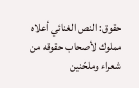حقوق: النص الغنائي أعلاه مملوك لأصحاب حقوقه من شعراء وملحّنين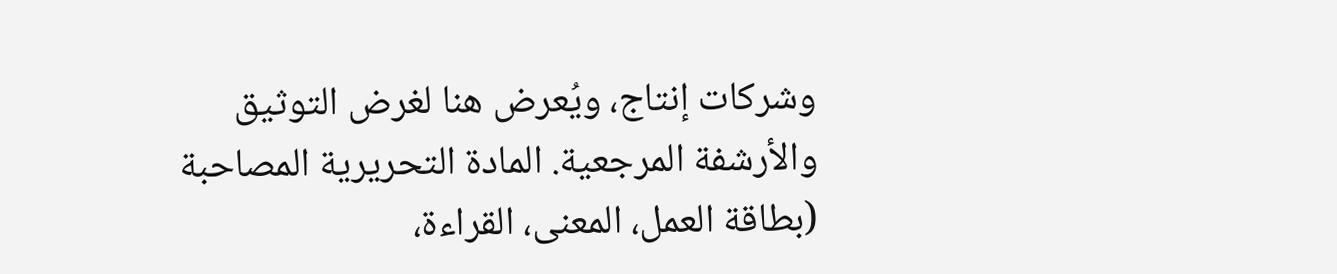وشركات إنتاج، ويُعرض هنا لغرض التوثيق والأرشفة المرجعية. المادة التحريرية المصاحبة (بطاقة العمل، المعنى، القراءة،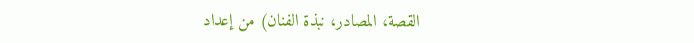القصة، المصادر، نبذة الفنان) من إعداد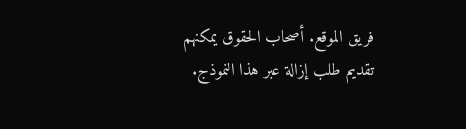فريق الموقع. أصحاب الحقوق يمكنهم تقديم طلب إزالة عبر هذا النموذج.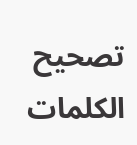تصحيح الكلمات